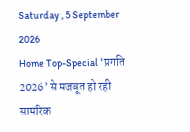Saturday , 5 September 2026
Home Top-Special ‘प्रगति 2026’ से मजबूत हो रही सामरिक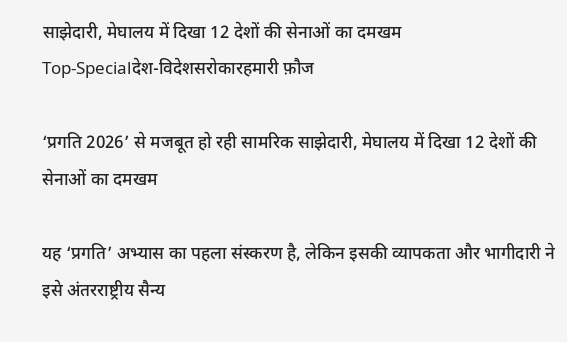साझेदारी, मेघालय में दिखा 12 देशों की सेनाओं का दमखम
Top-Specialदेश-विदेशसरोकारहमारी फ़ौज

‘प्रगति 2026’ से मजबूत हो रही सामरिक साझेदारी, मेघालय में दिखा 12 देशों की सेनाओं का दमखम

यह ‘प्रगति’ अभ्यास का पहला संस्करण है, लेकिन इसकी व्यापकता और भागीदारी ने इसे अंतरराष्ट्रीय सैन्य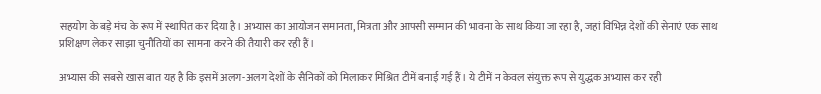सहयोग के बड़े मंच के रूप में स्थापित कर दिया है। अभ्यास का आयोजन समानता, मित्रता और आपसी सम्मान की भावना के साथ किया जा रहा है, जहां विभिन्न देशों की सेनाएं एक साथ प्रशिक्षण लेकर साझा चुनौतियों का सामना करने की तैयारी कर रही हैं।

अभ्यास की सबसे खास बात यह है कि इसमें अलग-अलग देशों के सैनिकों को मिलाकर मिश्रित टीमें बनाई गई हैं। ये टीमें न केवल संयुक्त रूप से युद्धक अभ्यास कर रही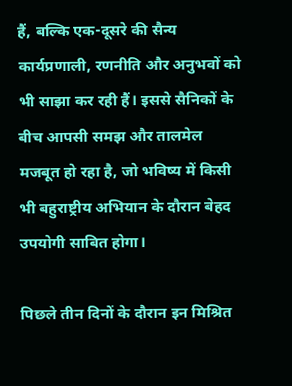हैं, बल्कि एक-दूसरे की सैन्य कार्यप्रणाली, रणनीति और अनुभवों को भी साझा कर रही हैं। इससे सैनिकों के बीच आपसी समझ और तालमेल मजबूत हो रहा है, जो भविष्य में किसी भी बहुराष्ट्रीय अभियान के दौरान बेहद उपयोगी साबित होगा।

पिछले तीन दिनों के दौरान इन मिश्रित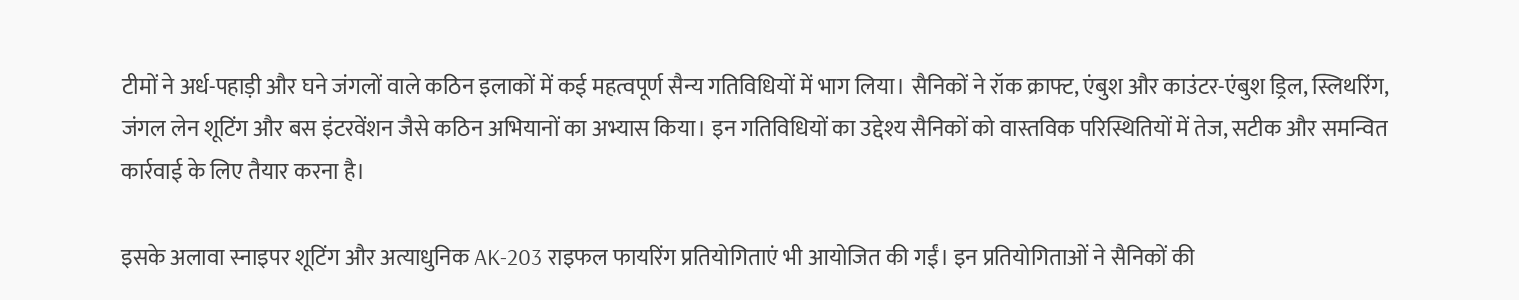टीमों ने अर्ध-पहाड़ी और घने जंगलों वाले कठिन इलाकों में कई महत्वपूर्ण सैन्य गतिविधियों में भाग लिया। सैनिकों ने रॉक क्राफ्ट, एंबुश और काउंटर-एंबुश ड्रिल, स्लिथरिंग, जंगल लेन शूटिंग और बस इंटरवेंशन जैसे कठिन अभियानों का अभ्यास किया। इन गतिविधियों का उद्देश्य सैनिकों को वास्तविक परिस्थितियों में तेज, सटीक और समन्वित कार्रवाई के लिए तैयार करना है।

इसके अलावा स्नाइपर शूटिंग और अत्याधुनिक AK-203 राइफल फायरिंग प्रतियोगिताएं भी आयोजित की गईं। इन प्रतियोगिताओं ने सैनिकों की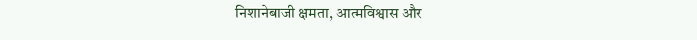निशानेबाजी क्षमता, आत्मविश्वास और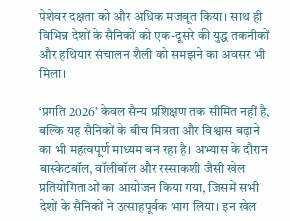पेशेवर दक्षता को और अधिक मजबूत किया। साथ ही विभिन्न देशों के सैनिकों को एक-दूसरे की युद्ध तकनीकों और हथियार संचालन शैली को समझने का अवसर भी मिला।

‘प्रगति 2026’ केवल सैन्य प्रशिक्षण तक सीमित नहीं है, बल्कि यह सैनिकों के बीच मित्रता और विश्वास बढ़ाने का भी महत्वपूर्ण माध्यम बन रहा है। अभ्यास के दौरान बास्केटबॉल, वॉलीबॉल और रस्साकशी जैसी खेल प्रतियोगिताओं का आयोजन किया गया, जिसमें सभी देशों के सैनिकों ने उत्साहपूर्वक भाग लिया। इन खेल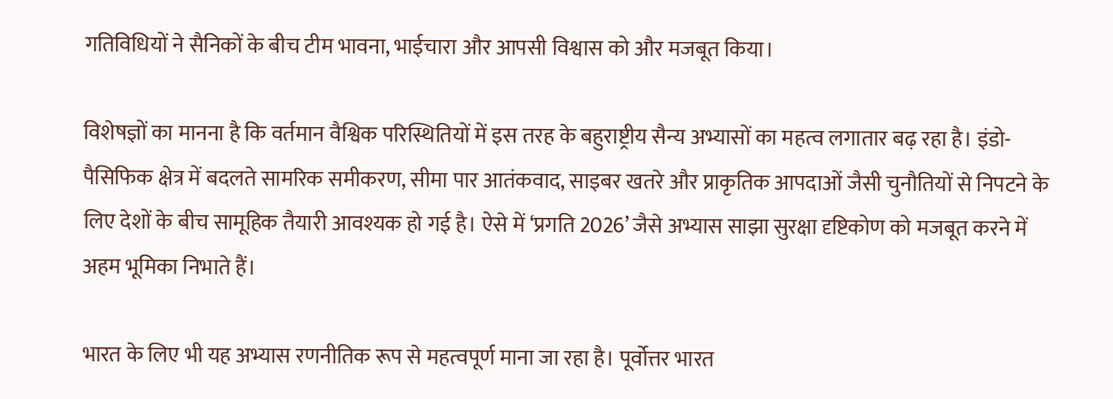गतिविधियों ने सैनिकों के बीच टीम भावना, भाईचारा और आपसी विश्वास को और मजबूत किया।

विशेषज्ञों का मानना है कि वर्तमान वैश्विक परिस्थितियों में इस तरह के बहुराष्ट्रीय सैन्य अभ्यासों का महत्व लगातार बढ़ रहा है। इंडो-पैसिफिक क्षेत्र में बदलते सामरिक समीकरण, सीमा पार आतंकवाद, साइबर खतरे और प्राकृतिक आपदाओं जैसी चुनौतियों से निपटने के लिए देशों के बीच सामूहिक तैयारी आवश्यक हो गई है। ऐसे में ‘प्रगति 2026’ जैसे अभ्यास साझा सुरक्षा दृष्टिकोण को मजबूत करने में अहम भूमिका निभाते हैं।

भारत के लिए भी यह अभ्यास रणनीतिक रूप से महत्वपूर्ण माना जा रहा है। पूर्वोत्तर भारत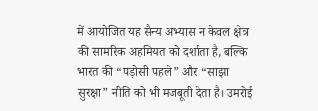में आयोजित यह सैन्य अभ्यास न केवल क्षेत्र की सामरिक अहमियत को दर्शाता है, बल्कि भारत की “पड़ोसी पहले” और “साझा सुरक्षा” नीति को भी मजबूती देता है। उमरोई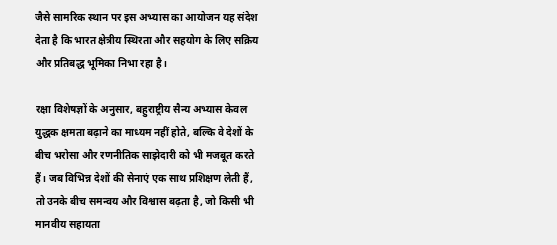जैसे सामरिक स्थान पर इस अभ्यास का आयोजन यह संदेश देता है कि भारत क्षेत्रीय स्थिरता और सहयोग के लिए सक्रिय और प्रतिबद्ध भूमिका निभा रहा है।

रक्षा विशेषज्ञों के अनुसार, बहुराष्ट्रीय सैन्य अभ्यास केवल युद्धक क्षमता बढ़ाने का माध्यम नहीं होते, बल्कि वे देशों के बीच भरोसा और रणनीतिक साझेदारी को भी मजबूत करते हैं। जब विभिन्न देशों की सेनाएं एक साथ प्रशिक्षण लेती हैं, तो उनके बीच समन्वय और विश्वास बढ़ता है, जो किसी भी मानवीय सहायता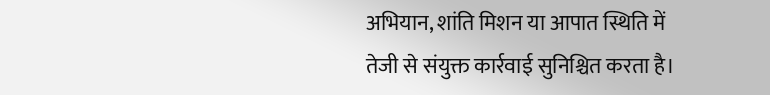अभियान, शांति मिशन या आपात स्थिति में तेजी से संयुक्त कार्रवाई सुनिश्चित करता है।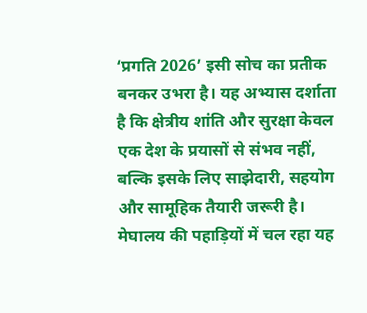‘प्रगति 2026’ इसी सोच का प्रतीक बनकर उभरा है। यह अभ्यास दर्शाता है कि क्षेत्रीय शांति और सुरक्षा केवल एक देश के प्रयासों से संभव नहीं, बल्कि इसके लिए साझेदारी, सहयोग और सामूहिक तैयारी जरूरी है। मेघालय की पहाड़ियों में चल रहा यह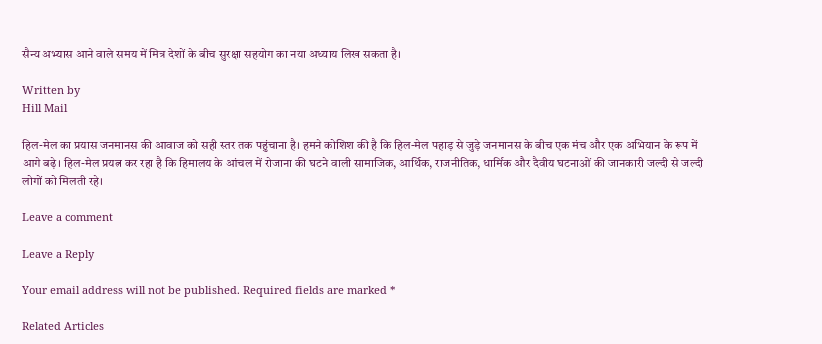सैन्य अभ्यास आने वाले समय में मित्र देशों के बीच सुरक्षा सहयोग का नया अध्याय लिख सकता है।

Written by
Hill Mail

हिल-मेल का प्रयास जनमानस की आवाज को सही स्तर तक पहुंचाना है। हमने कोशिश की है कि हिल-मेल पहाड़ से जुड़े जनमानस के बीच एक मंच और एक अभियान के रूप में आगे बढ़े। हिल-मेल प्रयत्न कर रहा है कि हिमालय के आंचल में रोजाना की घटने वाली सामाजिक, आर्थिक, राजनीतिक, धार्मिक और दैवीय घटनाओं की जानकारी जल्दी से जल्दी लोगों को मिलती रहे।

Leave a comment

Leave a Reply

Your email address will not be published. Required fields are marked *

Related Articles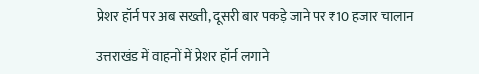प्रेशर हॉर्न पर अब सख्ती, दूसरी बार पकड़े जाने पर ₹10 हजार चालान

उत्तराखंड में वाहनों में प्रेशर हॉर्न लगाने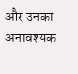और उनका अनावश्यक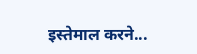इस्तेमाल करने...